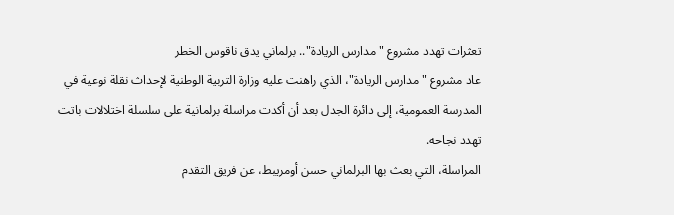تعثرات تهدد مشروع "مدارس الريادة".. برلماني يدق ناقوس الخطر
عاد مشروع "مدارس الريادة"، الذي راهنت عليه وزارة التربية الوطنية لإحداث نقلة نوعية في المدرسة العمومية، إلى دائرة الجدل بعد أن أكدت مراسلة برلمانية على سلسلة اختلالات باتت تهدد نجاحه.
المراسلة، التي بعث بها البرلماني حسن أومريبط، عن فريق التقدم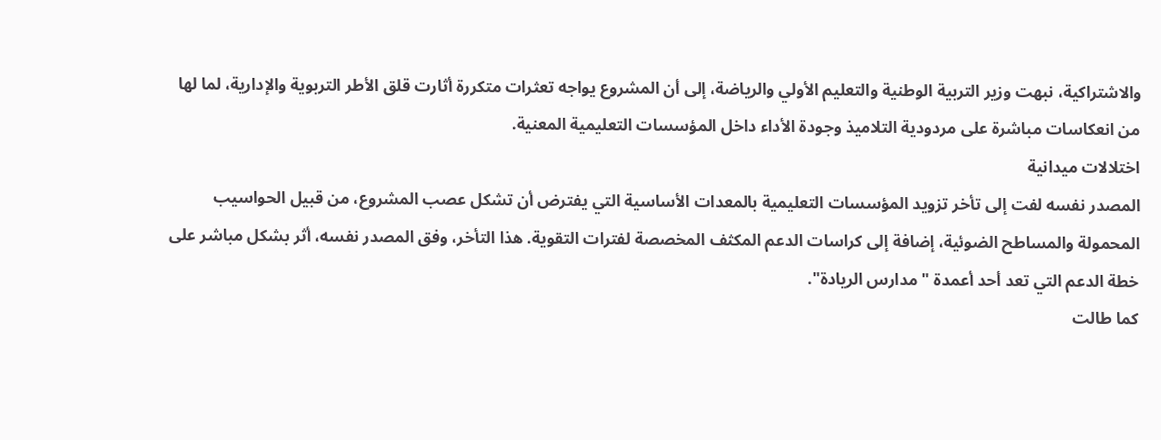والاشتراكية، نبهت وزير التربية الوطنية والتعليم الأولي والرياضة، إلى أن المشروع يواجه تعثرات متكررة أثارت قلق الأطر التربوية والإدارية، لما لها من انعكاسات مباشرة على مردودية التلاميذ وجودة الأداء داخل المؤسسات التعليمية المعنية.
اختلالات ميدانية
المصدر نفسه لفت إلى تأخر تزويد المؤسسات التعليمية بالمعدات الأساسية التي يفترض أن تشكل عصب المشروع، من قبيل الحواسيب المحمولة والمساطح الضوئية، إضافة إلى كراسات الدعم المكثف المخصصة لفترات التقوية. هذا التأخر، وفق المصدر نفسه، أثر بشكل مباشر على خطة الدعم التي تعد أحد أعمدة "مدارس الريادة".
كما طالت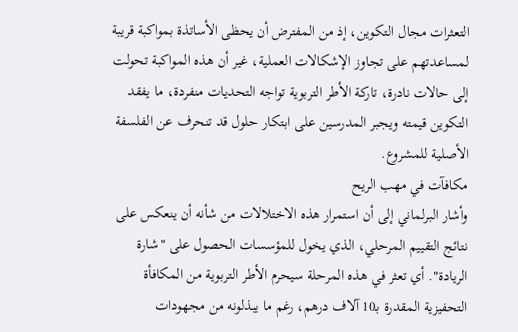التعثرات مجال التكوين، إذ من المفترض أن يحظى الأساتذة بمواكبة قريبة لمساعدتهم على تجاوز الإشكالات العملية، غير أن هذه المواكبة تحولت إلى حالات نادرة، تاركة الأطر التربوية تواجه التحديات منفردة، ما يفقد التكوين قيمته ويجبر المدرسين على ابتكار حلول قد تنحرف عن الفلسفة الأصلية للمشروع.
مكافآت في مهب الريح
وأشار البرلماني إلى أن استمرار هذه الاختلالات من شأنه أن ينعكس على نتائج التقييم المرحلي، الذي يخول للمؤسسات الحصول على "شارة الريادة". أي تعثر في هذه المرحلة سيحرم الأطر التربوية من المكافأة التحفيزية المقدرة بـ10 آلاف درهم، رغم ما يبذلونه من مجهودات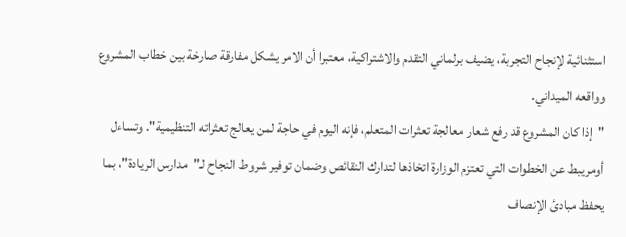استثنائية لإنجاح التجربة، يضيف برلماني التقدم والاشتراكية، معتبرا أن الامر يشكل مفارقة صارخة بين خطاب المشروع وواقعه الميداني.
"إذا كان المشروع قد رفع شعار معالجة تعثرات المتعلم، فإنه اليوم في حاجة لمن يعالج تعثراته التنظيمية". وتساءل أومريبط عن الخطوات التي تعتزم الوزارة اتخاذها لتدارك النقائص وضمان توفير شروط النجاح لـ"مدارس الريادة"، بما يحفظ مبادئ الإنصاف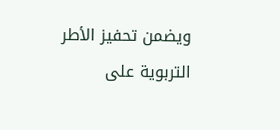ويضمن تحفيز الأطر التربوية على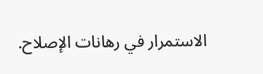الاستمرار في رهانات الإصلاح.